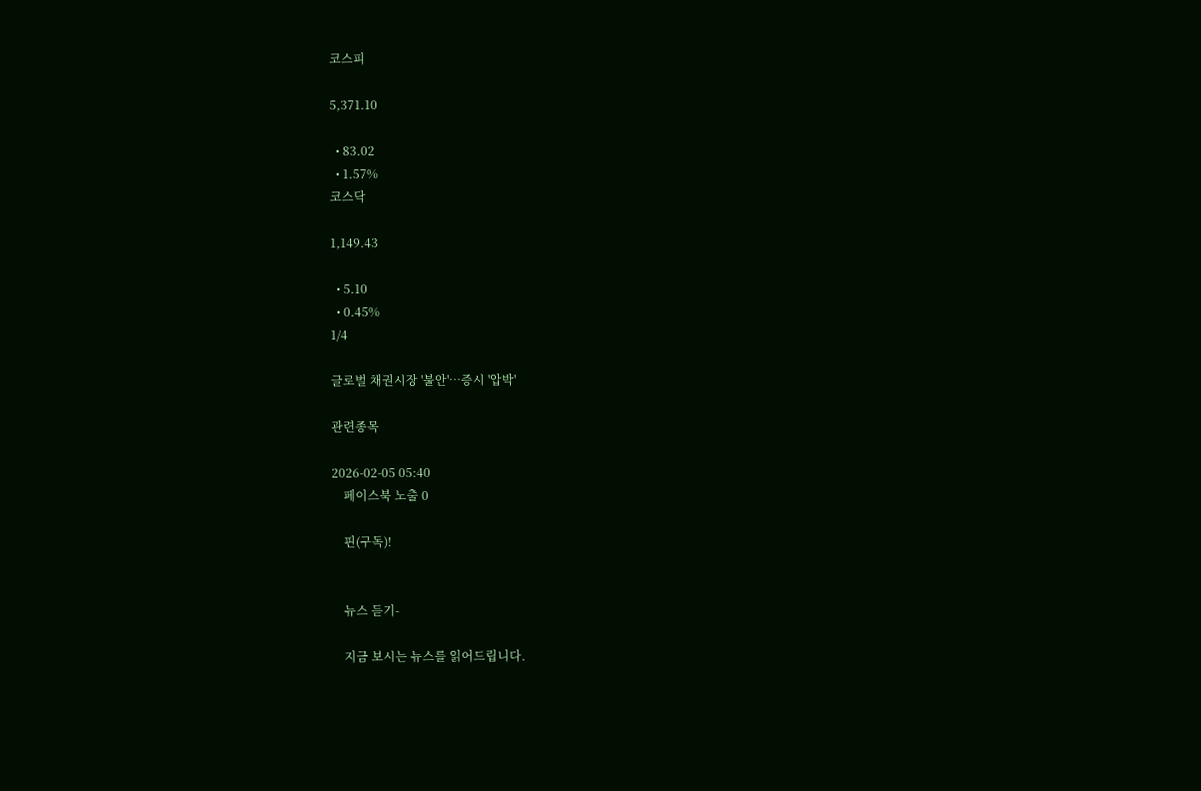코스피

5,371.10

  • 83.02
  • 1.57%
코스닥

1,149.43

  • 5.10
  • 0.45%
1/4

글로벌 채권시장 '불안'…증시 '압박'

관련종목

2026-02-05 05:40
    페이스북 노출 0

    핀(구독)!


    뉴스 듣기-

    지금 보시는 뉴스를 읽어드립니다.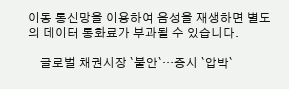이동 통신망을 이용하여 음성을 재생하면 별도의 데이터 통화료가 부과될 수 있습니다.

    글로벌 채권시장 `불안`…증시 `압박`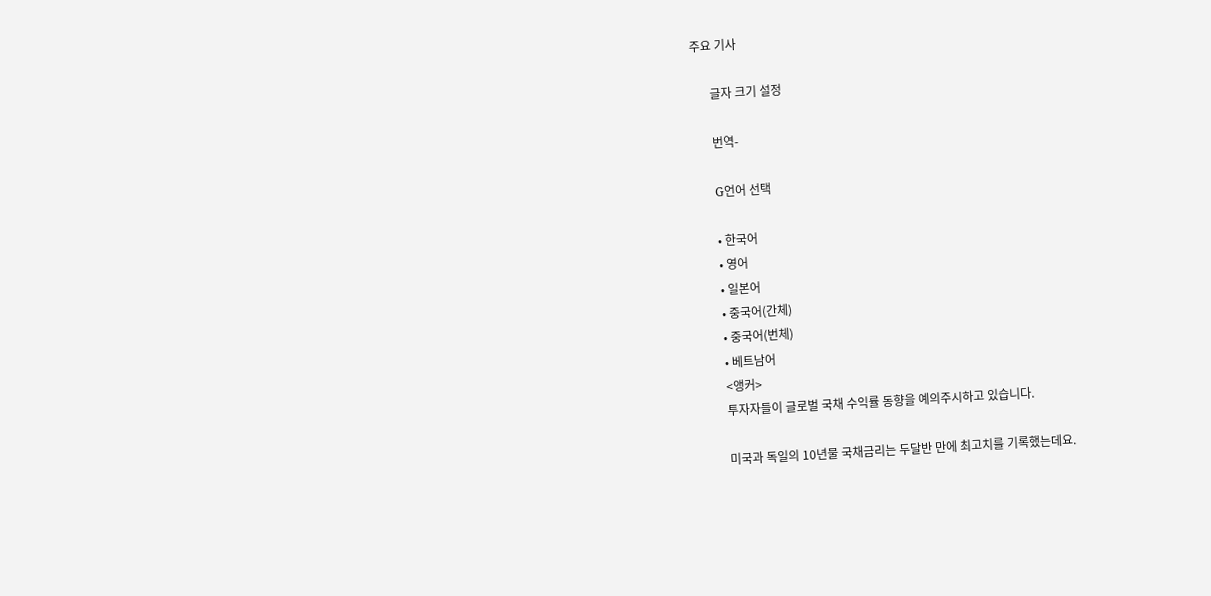주요 기사

      글자 크기 설정

      번역-

      G언어 선택

      • 한국어
      • 영어
      • 일본어
      • 중국어(간체)
      • 중국어(번체)
      • 베트남어
      <앵커>
      투자자들이 글로벌 국채 수익률 동향을 예의주시하고 있습니다.

      미국과 독일의 10년물 국채금리는 두달반 만에 최고치를 기록했는데요.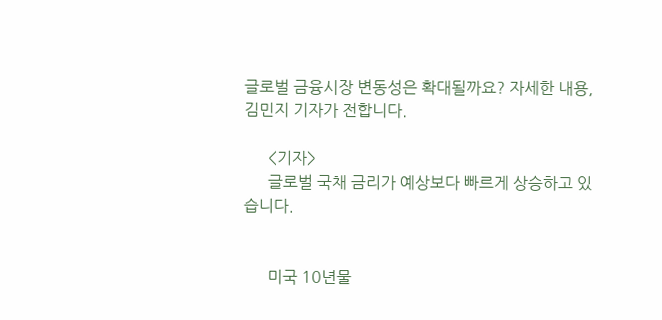글로벌 금융시장 변동성은 확대될까요? 자세한 내용, 김민지 기자가 전합니다.

      <기자>
      글로벌 국채 금리가 예상보다 빠르게 상승하고 있습니다.


      미국 10년물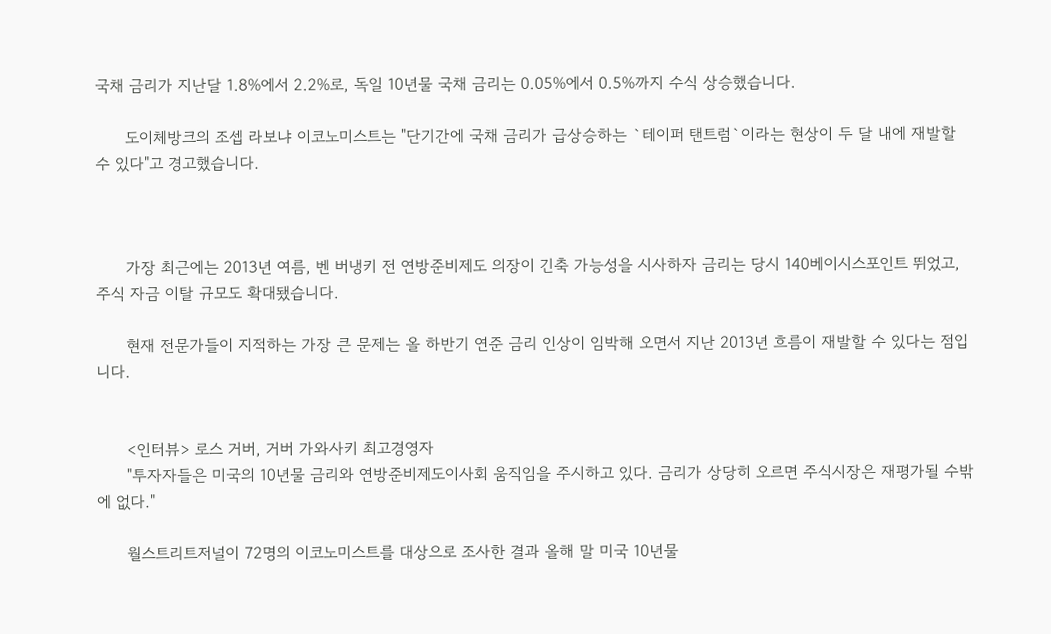국채 금리가 지난달 1.8%에서 2.2%로, 독일 10년물 국채 금리는 0.05%에서 0.5%까지 수식 상승했습니다.

      도이체방크의 조셉 라보냐 이코노미스트는 "단기간에 국채 금리가 급상승하는 `테이퍼 탠트럼`이라는 현상이 두 달 내에 재발할 수 있다"고 경고했습니다.



      가장 최근에는 2013년 여름, 벤 버냉키 전 연방준비제도 의장이 긴축 가능성을 시사하자 금리는 당시 140베이시스포인트 뛰었고, 주식 자금 이탈 규모도 확대됐습니다.

      현재 전문가들이 지적하는 가장 큰 문제는 올 하반기 연준 금리 인상이 임박해 오면서 지난 2013년 흐름이 재발할 수 있다는 점입니다.


      <인터뷰> 로스 거버, 거버 가와사키 최고경영자
      "투자자들은 미국의 10년물 금리와 연방준비제도이사회 움직임을 주시하고 있다. 금리가 상당히 오르면 주식시장은 재평가될 수밖에 없다."

      월스트리트저널이 72명의 이코노미스트를 대상으로 조사한 결과 올해 말 미국 10년물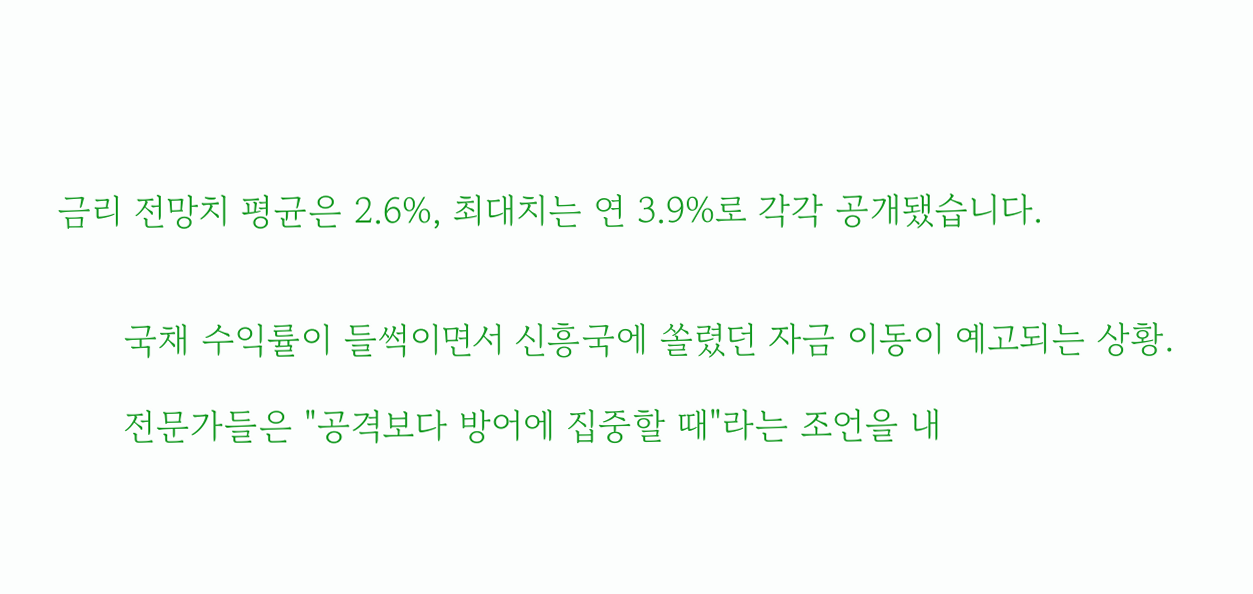금리 전망치 평균은 2.6%, 최대치는 연 3.9%로 각각 공개됐습니다.


      국채 수익률이 들썩이면서 신흥국에 쏠렸던 자금 이동이 예고되는 상황.

      전문가들은 "공격보다 방어에 집중할 때"라는 조언을 내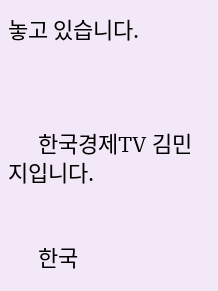놓고 있습니다.



      한국경제TV 김민지입니다.


      한국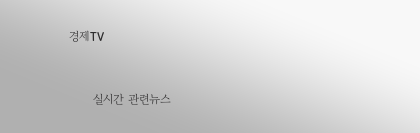경제TV


      실시간 관련뉴스